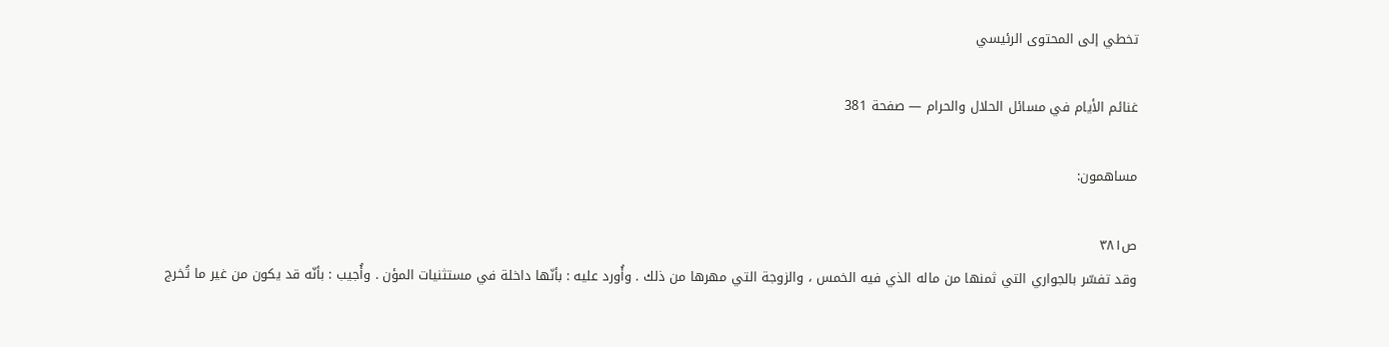تخطي إلى المحتوى الرئيسي

غنائم الأيام في مسائل الحلال والحرام — صفحة 381

مساهمون:

ص٣٨١
وقد تفسّر بالجواري التي ثمنها من ماله الذي فيه الخمس ، والزوجة التي مهرها من ذلك . وأُورد عليه : بأنّها داخلة في مستثنيات المؤن . وأُجيب : بأنّه قد يكون من غير ما تُخرج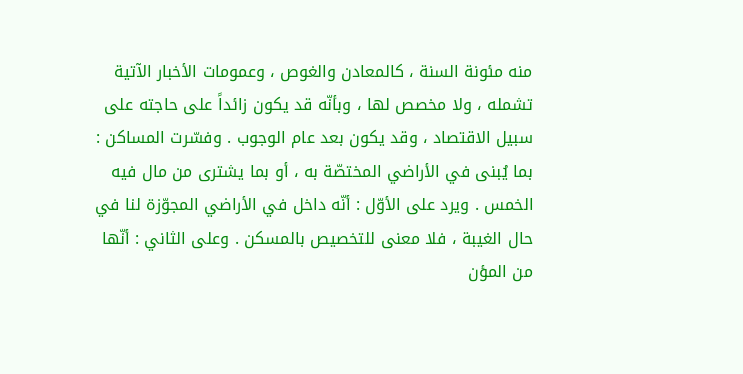منه مئونة السنة ، كالمعادن والغوص ، وعمومات الأخبار الآتية تشمله ، ولا مخصص لها ، وبأنّه قد يكون زائداً على حاجته على سبيل الاقتصاد ، وقد يكون بعد عام الوجوب . وفسّرت المساكن : بما يُبنى في الأراضي المختصّة به ، أو بما يشترى من مال فيه الخمس . ويرد على الأوّل : أنّه داخل في الأراضي المجوّزة لنا في حال الغيبة ، فلا معنى للتخصيص بالمسكن . وعلى الثاني : أنّها من المؤن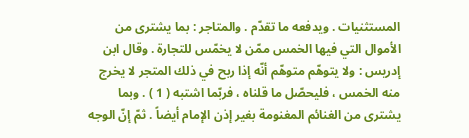المستثنيات . ويدفعه ما تقدّم . والمتاجر : بما يشترى من الأموال التي فيها الخمس ممّن لا يخمّس للتجارة . وقال ابن إدريس : ولا يتوهّم متوهّم أنّه إذا ربح في ذلك المتجر لا يخرج منه الخمس ، فليحصّل ما قلناه ، فربّما اشتبه ( 1 ) . وبما يشترى من الغنائم المغنومة بغير إذن الإمام أيضاً . ثمّ إنّ الوجه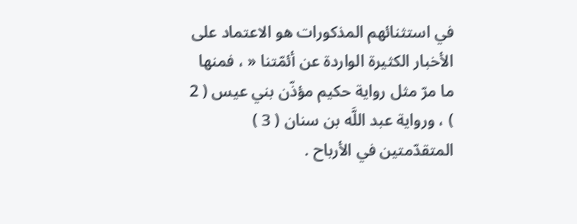في استثنائهم المذكورات هو الاعتماد على الأخبار الكثيرة الواردة عن أئمّتنا « ، فمنها ما مرّ مثل رواية حكيم مؤذّن بني عيس ( 2 ) ، ورواية عبد اللَّه بن سنان ( 3 ) المتقدّمتين في الأرباح .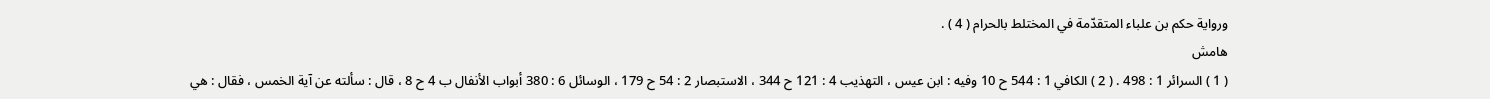ورواية حكم بن علباء المتقدّمة في المختلط بالحرام ( 4 ) .
هامش
( 1 ) السرائر 1 : 498 . ( 2 ) الكافي 1 : 544 ح 10 وفيه : ابن عيس ، التهذيب 4 : 121 ح 344 ، الاستبصار 2 : 54 ح 179 ، الوسائل 6 : 380 أبواب الأنفال ب 4 ح 8 ، قال : سألته عن آية الخمس ، فقال : هي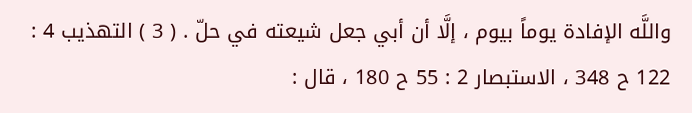واللَّه الإفادة يوماً بيوم ، إلَّا أن أبي جعل شيعته في حلّ . ( 3 ) التهذيب 4 : 122 ح 348 ، الاستبصار 2 : 55 ح 180 ، قال :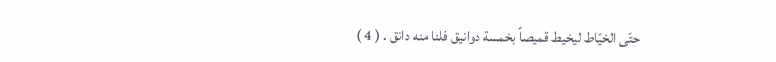حتّى الخيّاط ليخيط قميصاً بخمسة دوانيق فلنا منه دانق . ( 4 )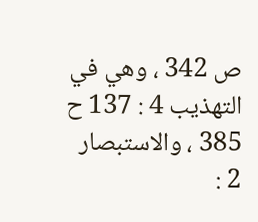ص 342 ، وهي في التهذيب 4 : 137 ح 385 ، والاستبصار 2 :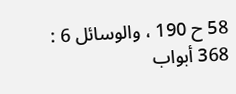58 ح 190 ، والوسائل 6 : 368 أبواب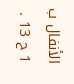الأنفال ب 1 ح 13 .